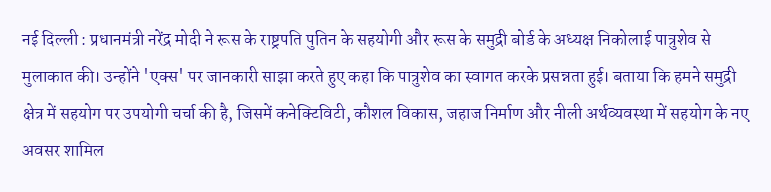नई दिल्ली : प्रधानमंत्री नरेंद्र मोदी ने रूस के राष्ट्रपति पुतिन के सहयोगी और रूस के समुद्री बोर्ड के अध्यक्ष निकोलाई पात्रुशेव से मुलाकात की। उन्होंने 'एक्स' पर जानकारी साझा करते हुए कहा कि पात्रुशेव का स्वागत करके प्रसन्नता हुई। बताया कि हमने समुद्री क्षेत्र में सहयोग पर उपयोगी चर्चा की है, जिसमें कनेक्टिविटी, कौशल विकास, जहाज निर्माण और नीली अर्थव्यवस्था में सहयोग के नए अवसर शामिल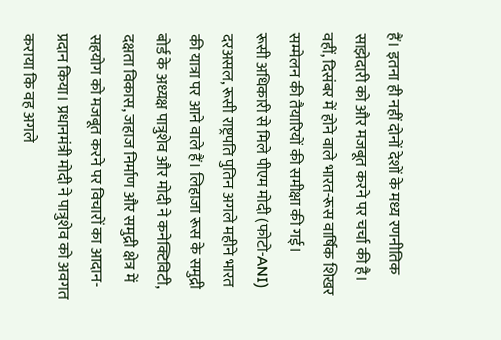हैं। इतना ही नहीं दोनों देशों के मध्य रणनीतिक साझेदारी को और मजबूत करने पर चर्चा की है। वहीं, दिसंबर में होने वाले भारत-रूस वार्षिक शिखर सम्मेलन की तैयारियों की समीक्षा की गई।
रूसी अधिकारी से मिले पीएम मोदी (फोटो-ANI)
दरअसल, रूसी राष्ट्रपति पुतिन अगले महीने भारत की यात्रा पर आने वाले हैं। लिहाजा रूस के समुद्री बोर्ड के अध्यक्ष पात्रुशेव और मोदी ने कनेक्टिविटी, दक्षता विकास, जहाज निर्माण और समुद्री क्षेत्र में सहयोग को मजबूत करने पर विचारों का आदान-प्रदान किया। प्रधानमंत्री मोदी ने पात्रुशेव को अवगत कराया कि वह अगले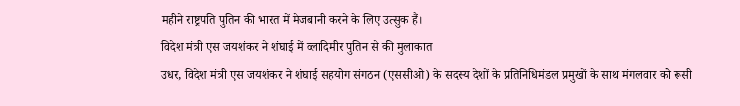महीने राष्ट्रपति पुतिन की भारत में मेजबानी करने के लिए उत्सुक हैं।
विदेश मंत्री एस जयशंकर ने शंघाई में व्लादिमीर पुतिन से की मुलाकात
उधर, विदेश मंत्री एस जयशंकर ने शंघाई सहयोग संगठन (एससीओ) के सदस्य देशों के प्रतिनिधिमंडल प्रमुखों के साथ मंगलवार को रूसी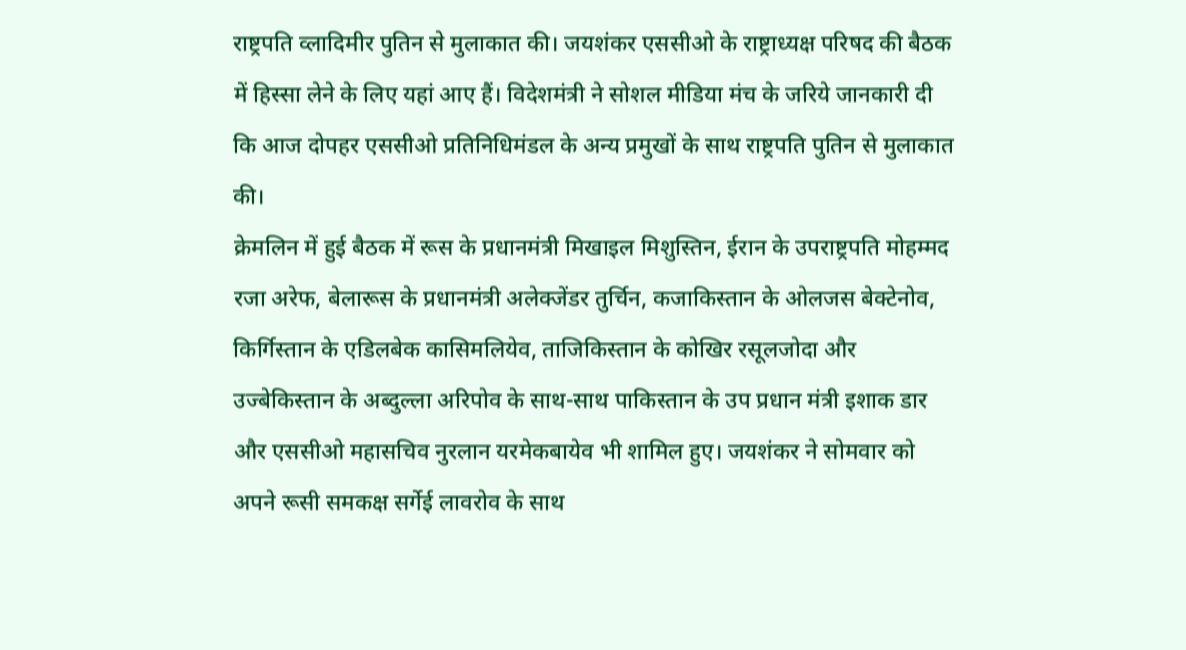राष्ट्रपति व्लादिमीर पुतिन से मुलाकात की। जयशंकर एससीओ के राष्ट्राध्यक्ष परिषद की बैठक में हिस्सा लेने के लिए यहां आए हैं। विदेशमंत्री ने सोशल मीडिया मंच के जरिये जानकारी दी कि आज दोपहर एससीओ प्रतिनिधिमंडल के अन्य प्रमुखों के साथ राष्ट्रपति पुतिन से मुलाकात की।
क्रेमलिन में हुई बैठक में रूस के प्रधानमंत्री मिखाइल मिशुस्तिन, ईरान के उपराष्ट्रपति मोहम्मद रजा अरेफ, बेलारूस के प्रधानमंत्री अलेक्जेंडर तुर्चिन, कजाकिस्तान के ओलजस बेक्टेनोव, किर्गिस्तान के एडिलबेक कासिमलियेव, ताजिकिस्तान के कोखिर रसूलजोदा और उज्बेकिस्तान के अब्दुल्ला अरिपोव के साथ-साथ पाकिस्तान के उप प्रधान मंत्री इशाक डार और एससीओ महासचिव नुरलान यरमेकबायेव भी शामिल हुए। जयशंकर ने सोमवार को अपने रूसी समकक्ष सर्गेई लावरोव के साथ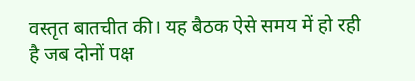वस्तृत बातचीत की। यह बैठक ऐसे समय में हो रही है जब दोनों पक्ष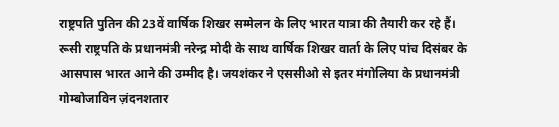राष्ट्रपति पुतिन की 23वें वार्षिक शिखर सम्मेलन के लिए भारत यात्रा की तैयारी कर रहे हैं।
रूसी राष्ट्रपति के प्रधानमंत्री नरेन्द्र मोदी के साथ वार्षिक शिखर वार्ता के लिए पांच दिसंबर के आसपास भारत आने की उम्मीद है। जयशंकर ने एससीओ से इतर मंगोलिया के प्रधानमंत्री गोम्बोजाविन ज़ंदनशतार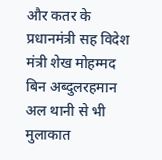और कतर के प्रधानमंत्री सह विदेश मंत्री शेख मोहम्मद बिन अब्दुलरहमान अल थानी से भी मुलाकात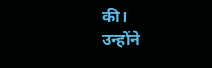की।
उन्होंने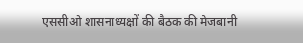एससीओ शासनाध्यक्षों की बैठक की मेजबानी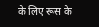के लिए रूस के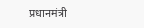प्रधानमंत्री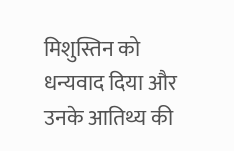मिशुस्तिन को धन्यवाद दिया और उनके आतिथ्य की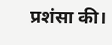प्रशंसा की।